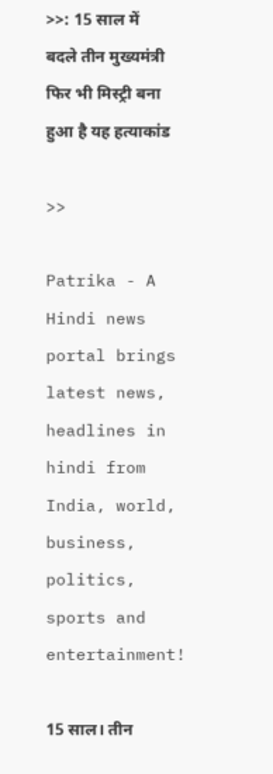>>: 15 साल में बदले तीन मुख्यमंत्री फिर भी मिस्ट्री बना हुआ है यह हत्याकांड

>>

Patrika - A Hindi news portal brings latest news, headlines in hindi from India, world, business, politics, sports and entertainment!

15 साल। तीन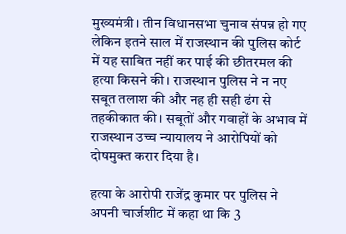मुख्यमंत्री। तीन विधानसभा चुनाव संपन्न हो गए लेकिन इतने साल में राजस्थान की पुलिस कोर्ट में यह साबित नहीं कर पाई की छीतरमल की हत्या किसने की। राजस्थान पुलिस ने न नए सबूत तलाश की और नह ही सही ढंग से तहकीकात की। सबूतों और गवाहों के अभाव में राजस्थान उच्च न्यायालय ने आरोपियों को दोषमुक्त करार दिया है।

हत्या के आरोपी राजेंद्र कुमार पर पुलिस ने अपनी चार्जशीट में कहा था कि 3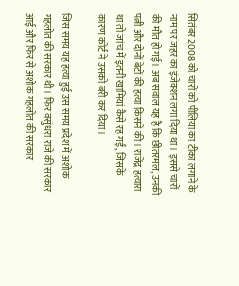सितंबर 2008 को चारों को पीलिया का टीका लगाने के नाम पर जहर का इंजेक्शन लगा दिया था। इससे चारों की मौत हो गई। अब सवाल यह है कि छीतरमल, उनकी पत्नी और दोनों बेटों की हत्या किसने की। राजेंद्र हत्यारा था तो जांच में इतनी खामियां कैसे रह गईं, जिसके कारण कोर्ट ने उसको बरी कर दिया।

जिस समय यह हत्या हुई उस समय प्रदेश में अशोक गहलोत की सरकार थी। फिर वसुंधरा राजे की सरकार आई और फिर से अशोक गहलोत की सरकार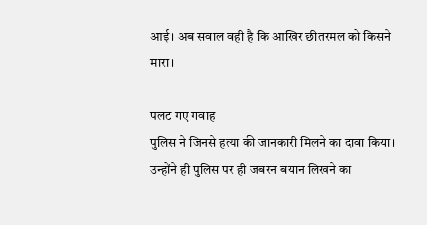आई। अब सवाल वही है कि आखिर छीतरमल को किसने मारा।

पलट गए गवाह
पुलिस ने जिनसे हत्या की जानकारी मिलने का दावा किया। उन्होंने ही पुलिस पर ही जबरन बयान लिखने का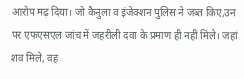आरोप मढ़ दिया। जो कैनुला व इंजेक्शन पुलिस ने जब्त किए,उन पर एफएसएल जांच में जहरीली दवा के प्रमाण ही नहीं मिले। जहां शव मिले, वह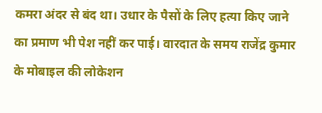कमरा अंदर से बंद था। उधार के पैसों के लिए हत्या किए जाने का प्रमाण भी पेश नहीं कर पाई। वारदात के समय राजेंद्र कुमार के मोबाइल की लोकेशन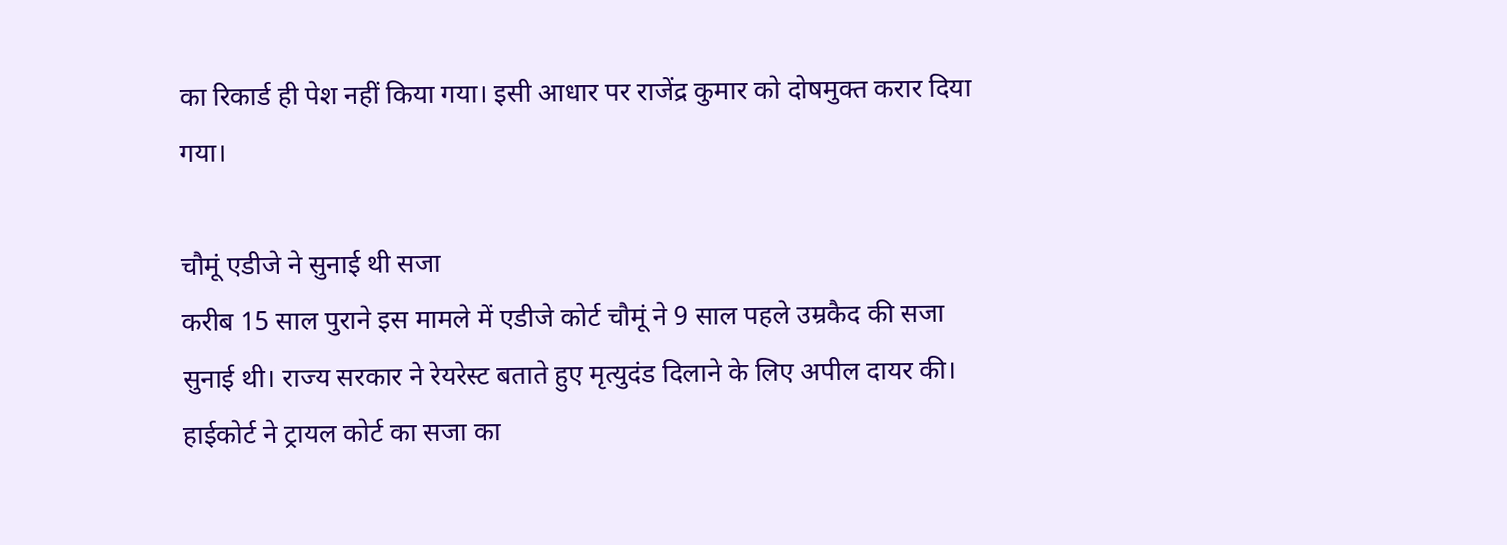का रिकार्ड ही पेश नहीं किया गया। इसी आधार पर राजेंद्र कुमार को दोषमुक्त करार दिया गया।

चौमूं एडीजे ने सुनाई थी सजा
करीब 15 साल पुराने इस मामले में एडीजे कोर्ट चौमूं ने 9 साल पहले उम्रकैद की सजा सुनाई थी। राज्य सरकार ने रेयरेस्ट बताते हुए मृत्युदंड दिलाने के लिए अपील दायर की। हाईकोर्ट ने ट्रायल कोर्ट का सजा का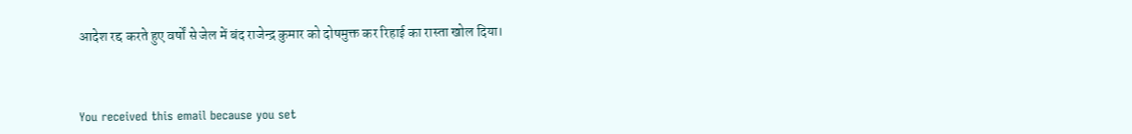आदेश रद्द करते हुए वर्षों से जेल में बंद राजेन्द्र कुमार को दोषमुक्त कर रिहाई का रास्ता खोल दिया।



You received this email because you set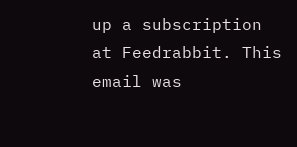up a subscription at Feedrabbit. This email was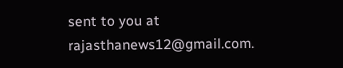sent to you at rajasthanews12@gmail.com.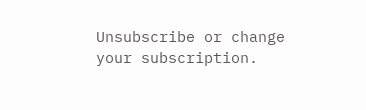Unsubscribe or change your subscription.